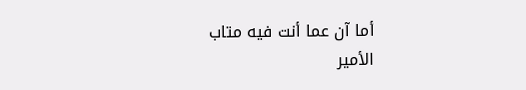أما آن عما أنت فيه متاب
الأمير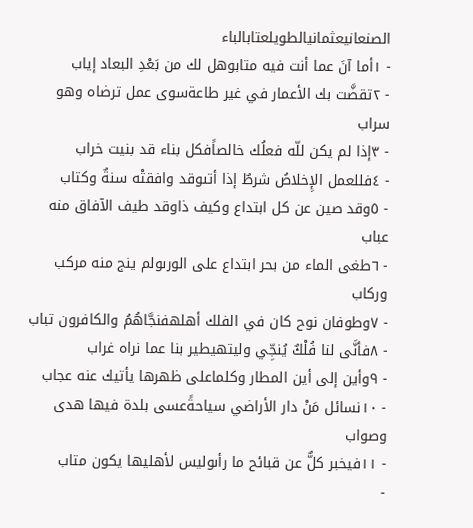الصنعانيعثمانيالطويلعتابالباء
- ١أما آنَ عما أنت فيه متابوهل لك من بَعْدِ البعاد إياب
- ٢تقضَّت بك الأعمار في غير طاعةسوى عمل ترضاه وهو سراب
- ٣إذا لم يكن للّه فعلُك خالصاًفكل بناء قد بنيت خراب
- ٤فللعمل الإِخلاصُ شرطٌ إذا أتىوقد وافقتْه سنةٌ وكتاب
- ٥وقد صين عن كل ابتداع وكيف ذاوقد طيف الآفاق منه عباب
- ٦طغى الماء من بحر ابتداع على الورىولم ينج منه مركب وركاب
- ٧وطوفان نوح كان في الفلك أهلهفنجَّاهُمُ والكافرون تباب
- ٨فأنَّى لنا فُلْكٌ يُنجِّي وليتهيطير بنا عما نراه غراب
- ٩وأين إلى أين المطار وكلماعلى ظهرها يأتيك عنه عجاب
- ١٠نسائل مَنْ دار الأراضي سياحةًعسى بلدة فيها هدى وصواب
- ١١فيخبر كلٌّ عن قبائح ما رأىوليس لأهليها يكون متاب
-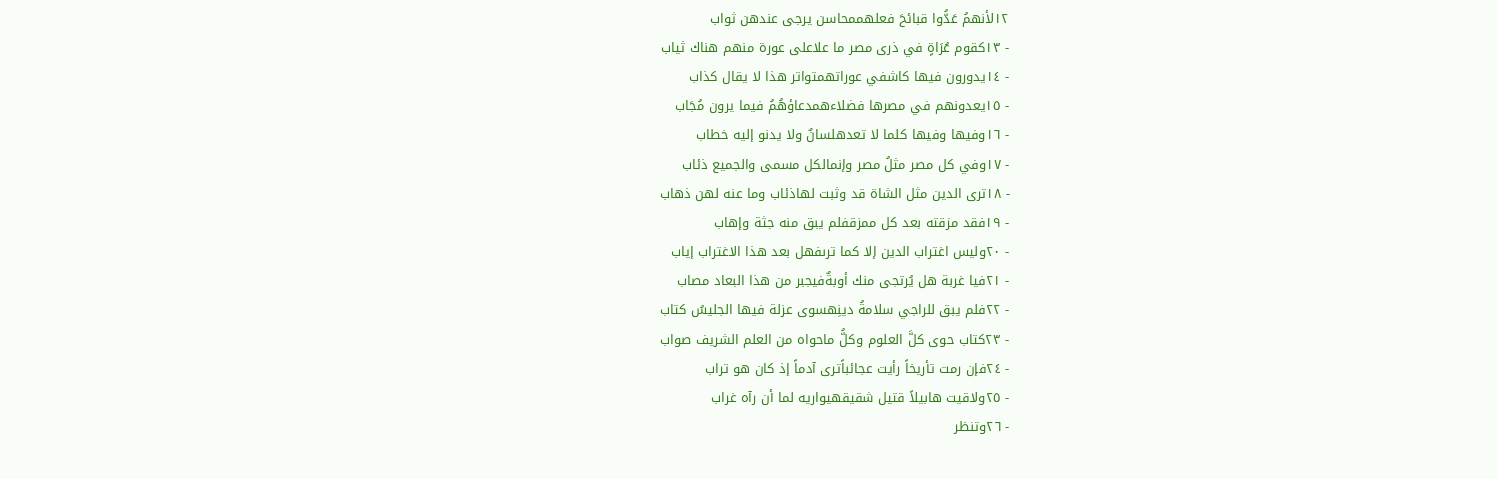١٢لأنهمُ عَدُّوا قبائحَ فعلهممحاسن يرجى عندهن ثواب
- ١٣كقوم عُرَاةٍ في ذرى مصر ما علاعلى عورة منهم هناك ثياب
- ١٤يدورون فيها كاشفي عوراتهمتواتر هذا لا يقال كذاب
- ١٥يعدونهم في مصرها فضلاءهمدعاؤهُمُ فيما يرون مُجَاب
- ١٦وفيها وفيها كلما لا تعدهلسانٌ ولا يدنو إليه خطاب
- ١٧وفي كل مصر مثلُ مصر وإنمالكل مسمى والجميع ذئاب
- ١٨ترى الدين مثل الشاة قد وثبت لهاذئاب وما عنه لهن ذهاب
- ١٩فقد مزقته بعد كل ممزقفلم يبق منه جثة وإهاب
- ٢٠وليس اغتراب الدين إلا كما ترىفهل بعد هذا الاغتراب إياب
- ٢١فيا غربة هل يُرتجى منك أوبةٌفيجبر من هذا البعاد مصاب
- ٢٢فلم يبق للراجي سلامةُ دينِهسوى عزلة فيها الجليسُ كتاب
- ٢٣كتاب حوى كلَّ العلوم وكلُّ ماحواه من العلم الشريف صواب
- ٢٤فإن رمت تأريخاً رأيت عجائباًترى آدماً إذ كان هو تراب
- ٢٥ولاقيت هابيلاً قتيل شقيقهيواريه لما أن رآه غراب
- ٢٦وتنظر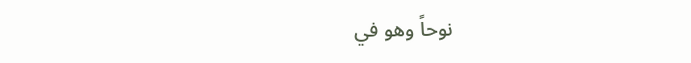نوحاً وهو في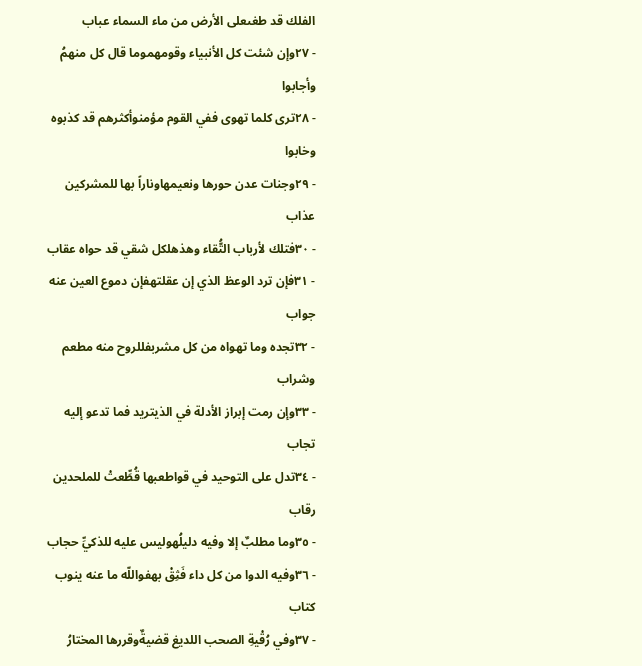الفلك قد طغىعلى الأرض من ماء السماء عباب
- ٢٧وإن شئت كل الأنبياء وقومهموما قال كل منهمُ وأجابوا
- ٢٨ترى كلما تهوى ففي القوم مؤمنوأكثرهم قد كذبوه وخابوا
- ٢٩وجنات عدن حورها ونعيمهاوناراً بها للمشركين عذاب
- ٣٠فتلك لأرباب التُّقاء وهذهلكل شقي قد حواه عقاب
- ٣١فإن ترد الوعظ الذي إن عقلتهفإن دموع العين عنه جواب
- ٣٢تجده وما تهواه من كل مشربفللروح منه مطعم وشراب
- ٣٣وإن رمت إبراز الأدلة في الذيتريد فما تدعو إليه تجاب
- ٣٤تدل على التوحيد في قواطعبها قُطِّعتْ للملحدين رقاب
- ٣٥وما مطلبٌ إلا وفيه دليلُهوليس عليه للذكيِّ حجاب
- ٣٦وفيه الدوا من كل داء فَثِقْ بهفواللّه ما عنه ينوب كتاب
- ٣٧وفي رُقْيةِ الصحب اللديغ قضيةٌوقررها المختارُ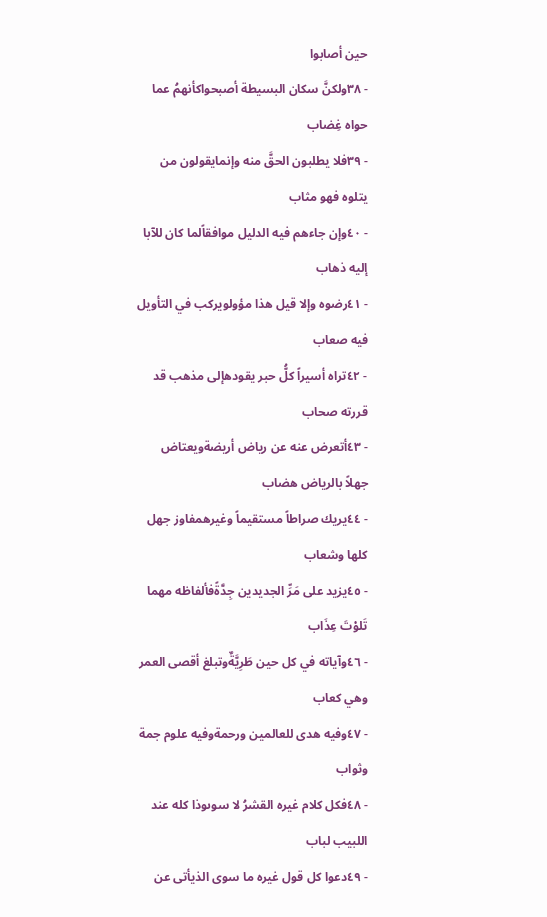حين أصابوا
- ٣٨ولكنَّ سكان البسيطة أصبحواكأنهمُ عما حواه غِضاب
- ٣٩فلا يطلبون الحقَّ منه وإنمايقولون من يتلوه فهو مثاب
- ٤٠وإن جاءهم فيه الدليل موافقاًلما كان للآبا إليه ذهاب
- ٤١رضوه وإلا قيل هذا مؤولويركب في التأويل فيه صعاب
- ٤٢تراه أسيراً كلُّ حبر يقودهإلى مذهب قد قررته صحاب
- ٤٣أتعرض عنه عن رياض أريضةويعتاض جهلاً بالرياض هضاب
- ٤٤يريك صراطاً مستقيماً وغيرهمفاوز جهل كلها وشعاب
- ٤٥يزيد على مَرِّ الجديدين جِدَّةًفألفاظه مهما تَلوْتَ عِذَاب
- ٤٦وآياته في كل حين طَرِيَّةٌوتبلغ أقصى العمر وهي كعاب
- ٤٧وفيه هدى للعالمين ورحمةوفيه علوم جمة وثواب
- ٤٨فكل كلام غيره القشرُ لا سوىوذا كله عند اللبيب لباب
- ٤٩دعوا كل قول غيره ما سوى الذيأتى عن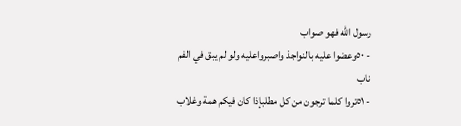رسول اللّه فهو صواب
- ٥٠وعضوا عليه بالنواجذ واصبرواعليه ولو لم يبق في الفم ناب
- ٥١تروا كلما ترجون من كل مطلبإذا كان فيكم همة وغلاب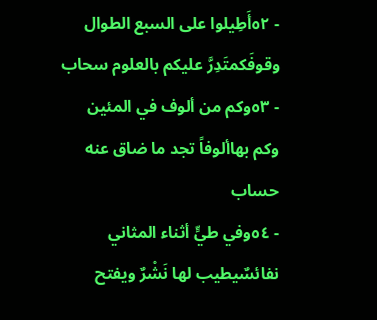- ٥٢أَطِيلوا على السبع الطوال وقوفَكمتَدِرَّ عليكم بالعلوم سحاب
- ٥٣وكم من ألوف في المئين وكم بهاألوفاً تجد ما ضاق عنه حساب
- ٥٤وفي طيٍّ أثناء المثاني نفائسٌيطيب لها نَشْرٌ ويفتح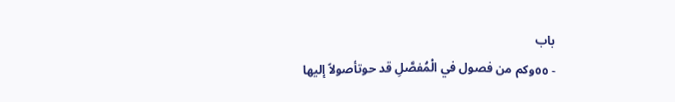باب
- ٥٥وكم من فصول في الْمُفصَّلِ قد حوتأصولاً إليها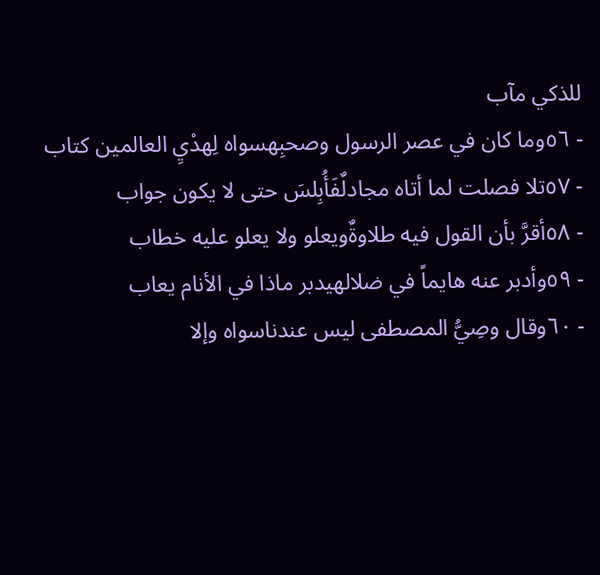للذكي مآب
- ٥٦وما كان في عصر الرسول وصحبِهسواه لِهدْيِ العالمين كتاب
- ٥٧تلا فصلت لما أتاه مجادلٌفَأُبِلسَ حتى لا يكون جواب
- ٥٨أقرَّ بأن القول فيه طلاوةٌويعلو ولا يعلو عليه خطاب
- ٥٩وأدبر عنه هايماً في ضلالهيدبر ماذا في الأنام يعاب
- ٦٠وقال وصِيُّ المصطفى ليس عندناسواه وإلا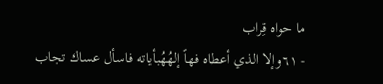ما حواه قِراب
- ٦١وإلا الذي أعطاه فهاً إلهُهُبأياته فاسأل عساك تجاب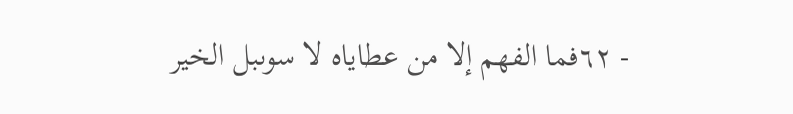- ٦٢فما الفهم إلا من عطاياه لا سوىبل الخير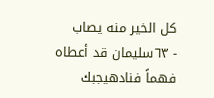كل الخير منه يصاب
- ٦٣سليمان قد أعطاه فهماً فنادهيجبك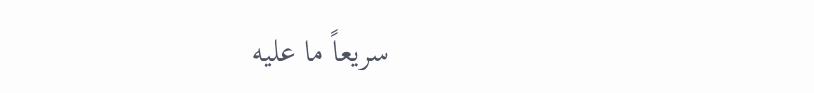سريعاً ما عليه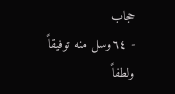حجاب
- ٦٤وسل منه توفيقاً ولطفاً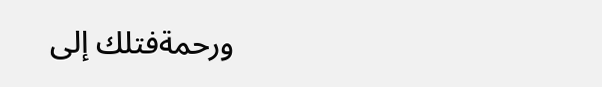ورحمةفتلك إلى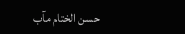حسن الختام مآب